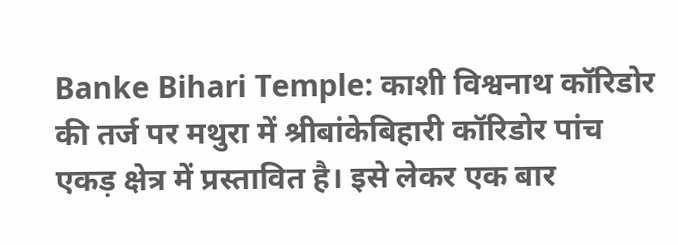Banke Bihari Temple: काशी विश्वनाथ कॉरिडोर की तर्ज पर मथुरा में श्रीबांकेबिहारी कॉरिडोर पांच एकड़ क्षेत्र में प्रस्तावित है। इसे लेकर एक बार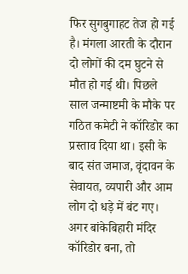फिर सुगबुगाहट तेज हो गई है। मंगला आरती के दौरान दो लोगों की दम घुटने से मौत हो गई थी। पिछले साल जन्माष्टमी के मौके पर गठित कमेटी ने कॉरिडोर का प्रस्ताव दिया था। इसी के बाद संत जमाज, वृंदावन के सेवायत, व्यपारी और आम लोग दो धड़े में बंट गए।
अगर बांकेबिहारी मंदिर कॉरिडोर बना, तो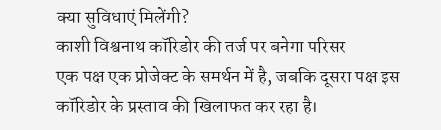क्या सुविधाएं मिलेंगी?
काशी विश्वनाथ कॉरिडोर की तर्ज पर बनेगा परिसर
एक पक्ष एक प्रोजेक्ट के समर्थन में है, जबकि दूसरा पक्ष इस कॉरिडोर के प्रस्ताव की खिलाफत कर रहा है।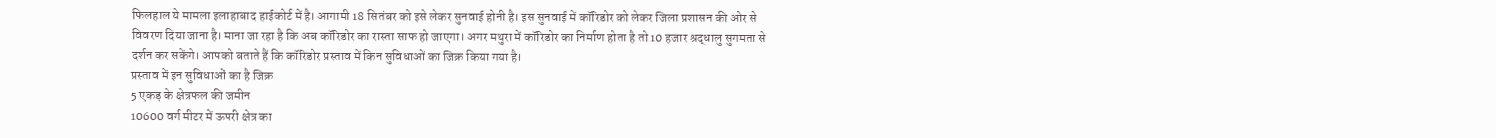फिलहाल ये मामला इलाहाबाद हाईकोर्ट में है। आगामी 18 सितंबर को इसे लेकर सुनवाई होनी है। इस सुनवाई में कॉरिडोर को लेकर जिला प्रशासन की ओर से विवरण दिया जाना है। माना जा रहा है कि अब कॉरिडोर का रास्ता साफ हो जाएगा। अगर मथुरा में कॉरिडोर का निर्माण होता है तो 10 हजार श्रद्धालु सुगमता से दर्शन कर सकेंगे। आपको बताते हैं कि कॉरिडोर प्रस्ताव में किन सुविधाओं का जिक्र किया गया है।
प्रस्ताव में इन सुविधाओं का है जिक्र
5 एकड़ के क्षेत्रफल की जमीन
10600 वर्ग मीटर में ऊपरी क्षेत्र का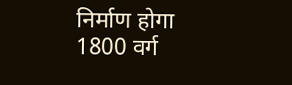निर्माण होगा
1800 वर्ग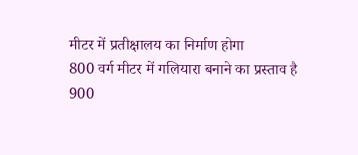मीटर में प्रतीक्षालय का निर्माण होगा
800 वर्ग मीटर में गलियारा बनाने का प्रस्ताव है
900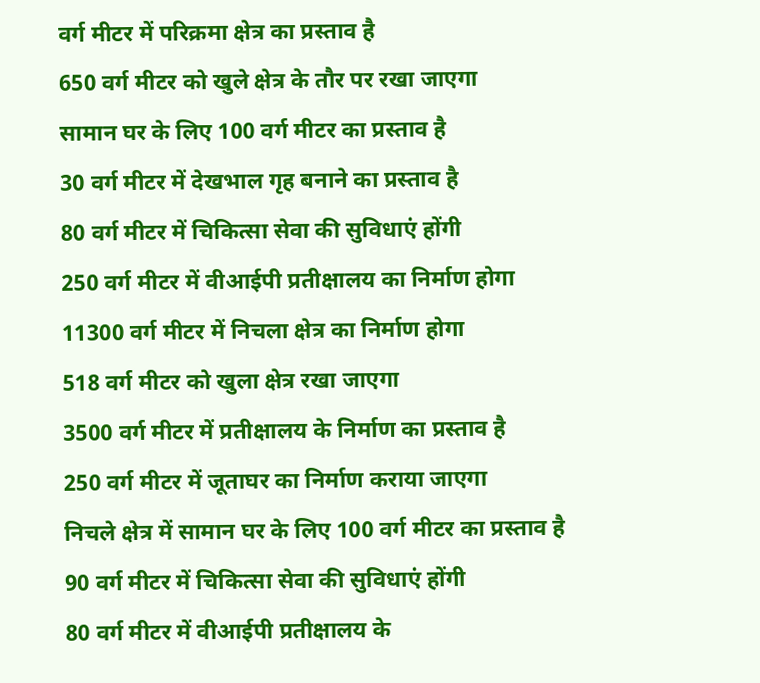वर्ग मीटर में परिक्रमा क्षेत्र का प्रस्ताव है
650 वर्ग मीटर को खुले क्षेत्र के तौर पर रखा जाएगा
सामान घर के लिए 100 वर्ग मीटर का प्रस्ताव है
30 वर्ग मीटर में देखभाल गृह बनाने का प्रस्ताव है
80 वर्ग मीटर में चिकित्सा सेवा की सुविधाएं होंगी
250 वर्ग मीटर में वीआईपी प्रतीक्षालय का निर्माण होगा
11300 वर्ग मीटर में निचला क्षेत्र का निर्माण होगा
518 वर्ग मीटर को खुला क्षेत्र रखा जाएगा
3500 वर्ग मीटर में प्रतीक्षालय के निर्माण का प्रस्ताव है
250 वर्ग मीटर में जूताघर का निर्माण कराया जाएगा
निचले क्षेत्र में सामान घर के लिए 100 वर्ग मीटर का प्रस्ताव है
90 वर्ग मीटर में चिकित्सा सेवा की सुविधाएं होंगी
80 वर्ग मीटर में वीआईपी प्रतीक्षालय के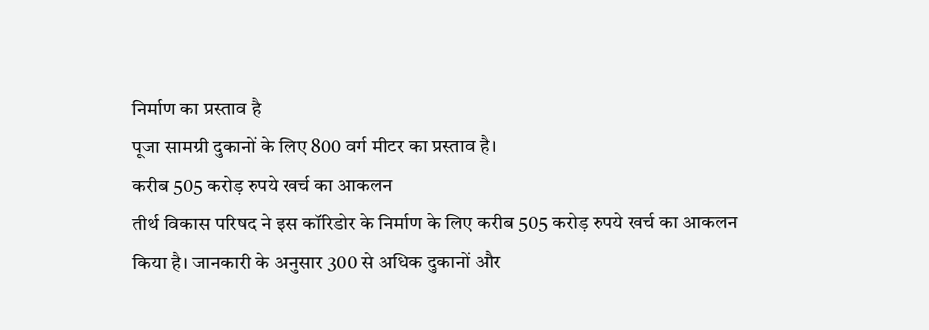निर्माण का प्रस्ताव है
पूजा सामग्री दुकानों के लिए 800 वर्ग मीटर का प्रस्ताव है।
करीब 505 करोड़ रुपये खर्च का आकलन
तीर्थ विकास परिषद ने इस कॉरिडोर के निर्माण के लिए करीब 505 करोड़ रुपये खर्च का आकलन किया है। जानकारी के अनुसार 300 से अधिक दुकानों और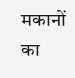मकानों का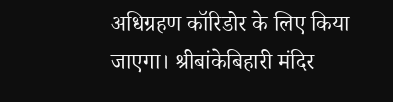अधिग्रहण कॉरिडोर के लिए किया जाएगा। श्रीबांकेबिहारी मंदिर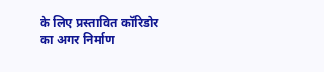के लिए प्रस्तावित कॉरिडोर का अगर निर्माण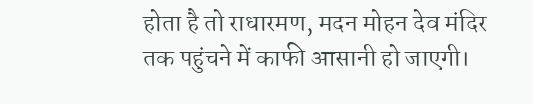होता है तो राधारमण, मदन मोहन देव मंदिर तक पहुंचने में काफी आसानी हो जाएगी।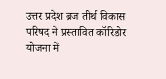उत्तर प्रदेश ब्रज तीर्थ विकास परिषद ने प्रस्तावित कॉरिडोर योजना में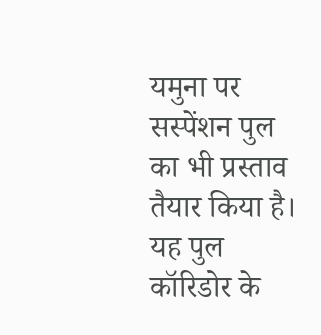यमुना पर सस्पेंशन पुल का भी प्रस्ताव तैयार किया है। यह पुल कॉरिडोर के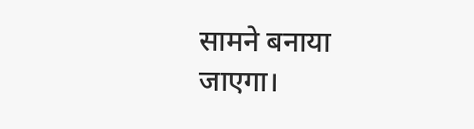सामने बनाया जाएगा।